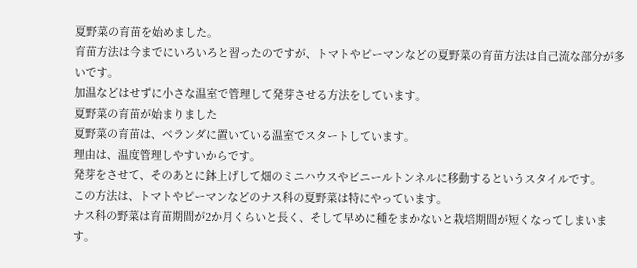夏野菜の育苗を始めました。
育苗方法は今までにいろいろと習ったのですが、トマトやピーマンなどの夏野菜の育苗方法は自己流な部分が多いです。
加温などはせずに小さな温室で管理して発芽させる方法をしています。
夏野菜の育苗が始まりました
夏野菜の育苗は、ベランダに置いている温室でスタートしています。
理由は、温度管理しやすいからです。
発芽をさせて、そのあとに鉢上げして畑のミニハウスやビニールトンネルに移動するというスタイルです。
この方法は、トマトやピーマンなどのナス科の夏野菜は特にやっています。
ナス科の野菜は育苗期間が2か月くらいと長く、そして早めに種をまかないと栽培期間が短くなってしまいます。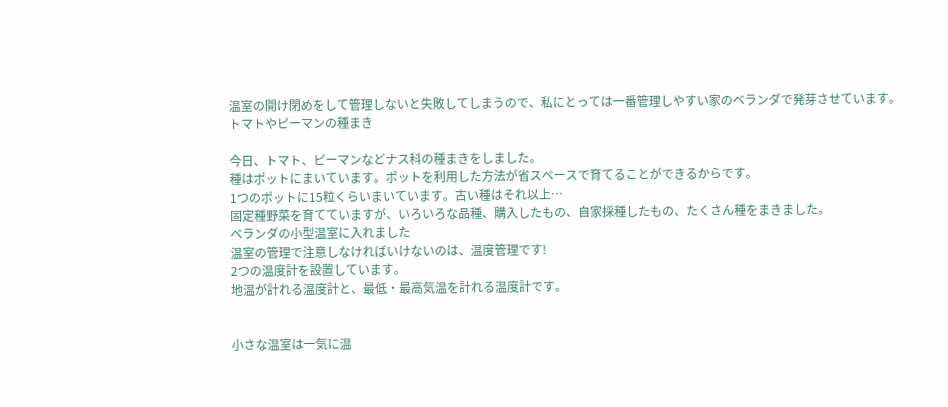温室の開け閉めをして管理しないと失敗してしまうので、私にとっては一番管理しやすい家のベランダで発芽させています。
トマトやピーマンの種まき

今日、トマト、ピーマンなどナス科の種まきをしました。
種はポットにまいています。ポットを利用した方法が省スペースで育てることができるからです。
1つのポットに15粒くらいまいています。古い種はそれ以上…
固定種野菜を育てていますが、いろいろな品種、購入したもの、自家採種したもの、たくさん種をまきました。
ベランダの小型温室に入れました
温室の管理で注意しなければいけないのは、温度管理です!
2つの温度計を設置しています。
地温が計れる温度計と、最低・最高気温を計れる温度計です。


小さな温室は一気に温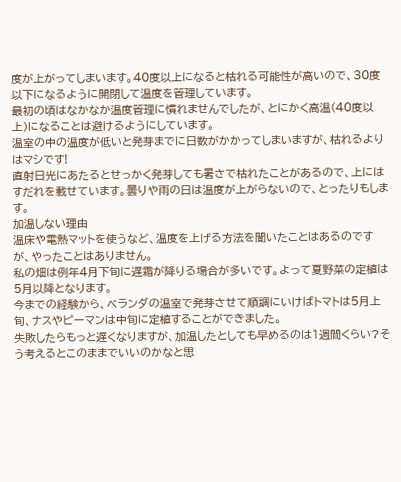度が上がってしまいます。40度以上になると枯れる可能性が高いので、30度以下になるように開閉して温度を管理しています。
最初の頃はなかなか温度管理に慣れませんでしたが、とにかく高温(40度以上)になることは避けるようにしています。
温室の中の温度が低いと発芽までに日数がかかってしまいますが、枯れるよりはマシです!
直射日光にあたるとせっかく発芽しても暑さで枯れたことがあるので、上にはすだれを載せています。曇りや雨の日は温度が上がらないので、とったりもします。
加温しない理由
温床や電熱マットを使うなど、温度を上げる方法を聞いたことはあるのですが、やったことはありません。
私の畑は例年4月下旬に遅霜が降りる場合が多いです。よって夏野菜の定植は5月以降となります。
今までの経験から、ベランダの温室で発芽させて順調にいけばトマトは5月上旬、ナスやピーマンは中旬に定植することができました。
失敗したらもっと遅くなりますが、加温したとしても早めるのは1週間くらい?そう考えるとこのままでいいのかなと思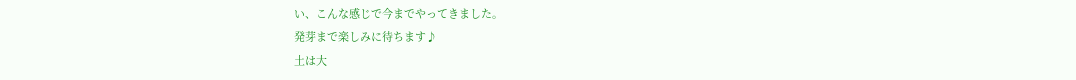い、こんな感じで今までやってきました。
発芽まで楽しみに待ちます♪
土は大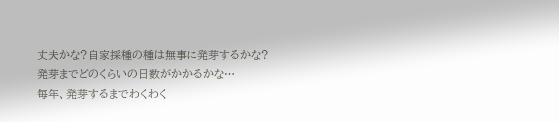丈夫かな?自家採種の種は無事に発芽するかな?発芽までどのくらいの日数がかかるかな…
毎年、発芽するまでわくわく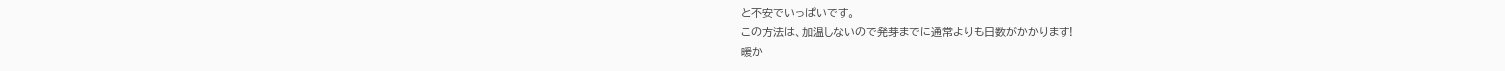と不安でいっぱいです。
この方法は、加温しないので発芽までに通常よりも日数がかかります!
暖か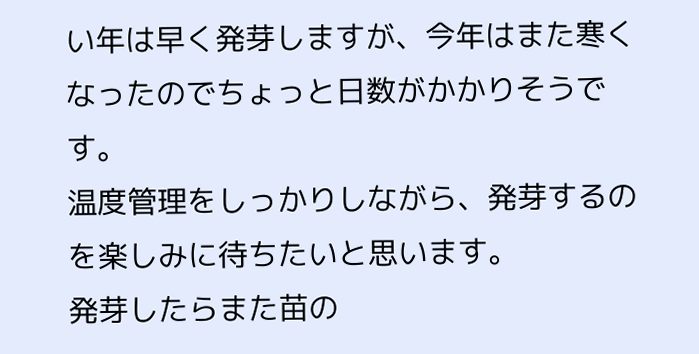い年は早く発芽しますが、今年はまた寒くなったのでちょっと日数がかかりそうです。
温度管理をしっかりしながら、発芽するのを楽しみに待ちたいと思います。
発芽したらまた苗の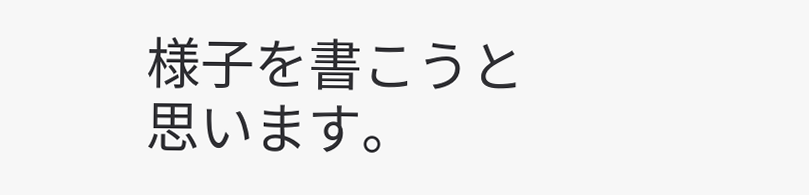様子を書こうと思います。